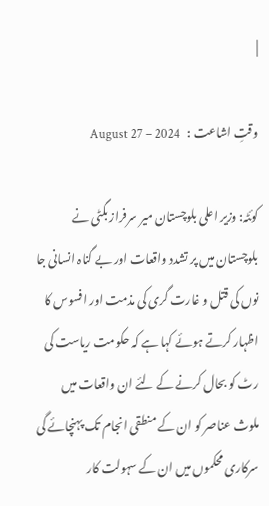|

وقتِ اشاعت :   August 27 – 2024

کوئٹہ: وزیر اعلی بلوچستان میر سرفراز بگٹی نے بلوچستان میں پر تشدد واقعات اور بے گناہ انسانی جا نوں کی قتل و غارت گری کی مذمت اور افسوس کا اظہار کرتے ہوئے کہا ہے کہ حکومت ریاست کی رٹ کو بحال کرنے کے لئے ان واقعات میں ملوث عناصر کو ان کے منطقی انجام تک پہنچائے گی سرکاری محکموں میں ان کے سہولت کار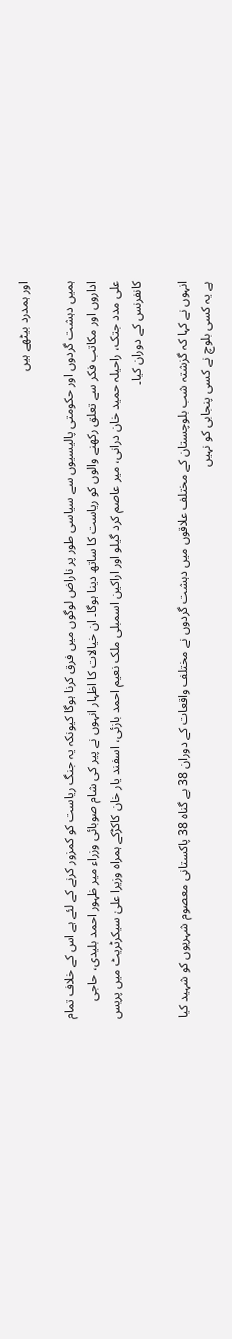اور ہمدرد بیٹھے ہیں

ہمیں دہشت گردوں اور حکومتی پالیسیوں سے سیاسی طور پر ناراض لوگوں میں فرق کرنا ہوگا کیونکہ یہ جنگ ریاست کو کمزور کرنے کے لئے ہے اس کے خلاف تمام اداروں اور مکاتب فکر سے تعلق رکھنے والوں کو ریاست کا ساتھ دینا ہوگا۔ ان خیالات کا اظہار انہوں نے پیر کی شام صوبائی وزراء میر ظہور احمد بلیدی، حاجی علی مدد جتک، راحیلہ حمید خان درانی، میر عاصم کرد گیلو اور اراکین اسمبلی ملک نعیم احمد بازئی، اسفند یار خان کاکڑکے ہمراہ وزیرا علیٰ سیکرٹریٹ میں پریس کانفرنس کے دوران کیا۔

انہوں نے کہا کہ گزشتہ شب بلوچستان کے مختلف علاقوں میں دہشت گردوں نے مختلف واقعات کے دوران 38 بے گناہ 38 پاکستانی معصوم شہریوں کو شہید کیا ہے یہ کسی بلوچ نے کسی پنجابی کو نہیں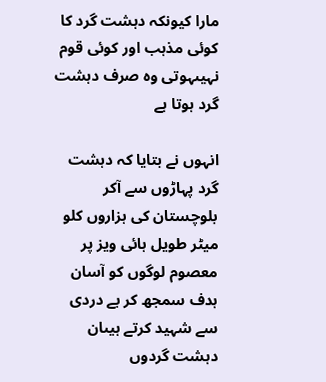مارا کیونکہ دہشت گرد کا کوئی مذہب اور کوئی قوم نہیںہوتی وہ صرف دہشت گرد ہوتا ہے

انہوں نے بتایا کہ دہشت گرد پہاڑوں سے آکر بلوچستان کی ہزاروں کلو میٹر طویل ہائی ویز پر معصوم لوگوں کو آسان ہدف سمجھ کر بے دردی سے شہید کرتے ہیںان دہشت گردوں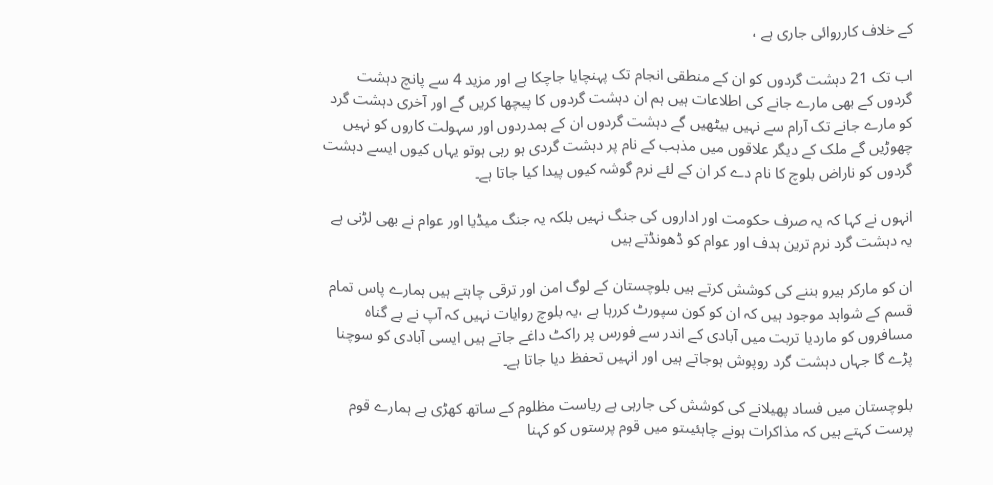کے خلاف کارروائی جاری ہے ،

اب تک 21 دہشت گردوں کو ان کے منطقی انجام تک پہنچایا جاچکا ہے اور مزید 4 سے پانچ دہشت گردوں کے بھی مارے جانے کی اطلاعات ہیں ہم ان دہشت گردوں کا پیچھا کریں گے اور آخری دہشت گرد کو مارے جانے تک آرام سے نہیں بیٹھیں گے دہشت گردوں ان کے ہمدردوں اور سہولت کاروں کو نہیں چھوڑیں گے ملک کے دیگر علاقوں میں مذہب کے نام پر دہشت گردی ہو رہی ہوتو یہاں کیوں ایسے دہشت گردوں کو ناراض بلوچ کا نام دے کر ان کے لئے نرم گوشہ کیوں پیدا کیا جاتا ہے۔

انہوں نے کہا کہ یہ صرف حکومت اور اداروں کی جنگ نہیں بلکہ یہ جنگ میڈیا اور عوام نے بھی لڑنی ہے یہ دہشت گرد نرم ترین ہدف اور عوام کو ڈھونڈتے ہیں

ان کو مارکر ہیرو بننے کی کوشش کرتے ہیں بلوچستان کے لوگ امن اور ترقی چاہتے ہیں ہمارے پاس تمام قسم کے شواہد موجود ہیں کہ ان کو کون سپورٹ کررہا ہے ،یہ بلوچ روایات نہیں کہ آپ نے بے گناہ مسافروں کو ماردیا تربت میں آبادی کے اندر سے فورس پر راکٹ داغے جاتے ہیں ایسی آبادی کو سوچنا پڑے گا جہاں دہشت گرد روپوش ہوجاتے ہیں اور انہیں تحفظ دیا جاتا ہے۔

بلوچستان میں فساد پھیلانے کی کوشش کی جارہی ہے ریاست مظلوم کے ساتھ کھڑی ہے ہمارے قوم پرست کہتے ہیں کہ مذاکرات ہونے چاہئیںتو میں قوم پرستوں کو کہنا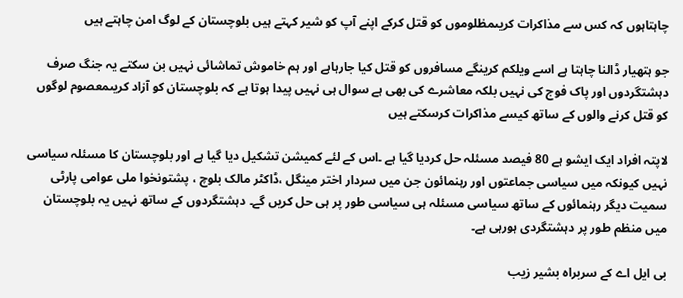چاہتاہوں کہ کس سے مذاکرات کریںمظلوموں کو قتل کرکے اپنے آپ کو شیر کہتے ہیں بلوچستان کے لوگ امن چاہتے ہیں

جو ہتھیار ڈالنا چاہتا ہے اسے ویلکم کرینگے مسافروں کو قتل کیا جارہاہے اور ہم خاموش تماشائی نہیں بن سکتے یہ جنگ صرف دہشتگردوں اور پاک فوج کی نہیں بلکہ معاشرے کی بھی ہے سوال ہی نہیں پیدا ہوتا ہے کہ بلوچستان کو آزاد کریںمعصوم لوگوں کو قتل کرنے والوں کے ساتھ کیسے مذاکرات کرسکتے ہیں

لاپتہ افراد ایک ایشو ہے 80 فیصد مسئلہ حل کردیا گیا ہے ۔اس کے لئے کمیشن تشکیل دیا گیا ہے اور بلوچستان کا مسئلہ سیاسی نہیں کیونکہ میں سیاسی جماعتوں اور رہنمائون جن میں سردار اختر مینگل ،ڈاکٹر مالک بلوچ ، پشتونخوا ملی عوامی پارٹی سمیت دیگر رہنمائوں کے ساتھ سیاسی مسئلہ ہی سیاسی طور پر ہی حل کریں گے۔ دہشتگردوں کے ساتھ نہیں یہ بلوچستان میں منظم طور پر دہشتگردی ہورہی ہے۔

بی ایل اے کے سربراہ بشیر زیب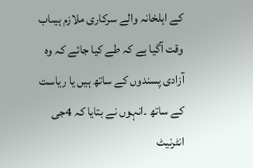کے اہلخانہ والے سرکاری ملازم ہیںاب وقت آگیا ہے کہ طے کیا جائے کہ وہ آزادی پسندوں کے ساتھ ہیں یا ریاست کے ساتھ ۔انہوں نے بتایا کہ 4جی انٹرنیٹ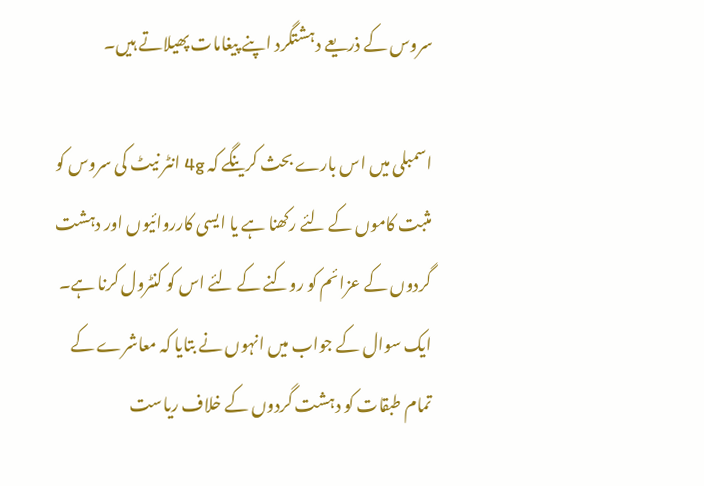سروس کے ذریعے دہشتگرد اپنے پیغامات پھیلاتے ہیں۔

اسمبلی میں اس بارے بحث کرینگے کہ 4g انٹر نیٹ کی سروس کو مثبت کاموں کے لئے رکھنا ہے یا ایسی کارروائیوں اور دہشت گردوں کے عزائم کو روکنے کے لئے اس کو کنٹرول کرنا ہے۔ ایک سوال کے جواب میں انہوں نے بتایا کہ معاشرے کے تمام طبقات کو دہشت گردوں کے خلاف ریاست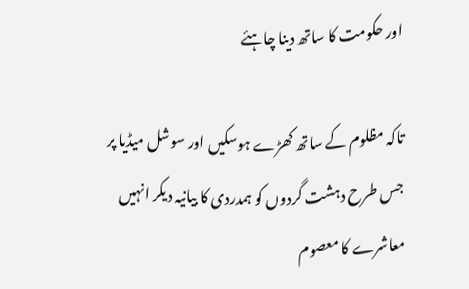اور حکومت کا ساتھ دینا چاہئے

تاکہ مظلوم کے ساتھ کھڑے ہوسکیں اور سوشل میڈیا پر جس طرح دہشت گردوں کو ہمدردی کا بیانیہ دیکر انہیں معاشرے کا معصوم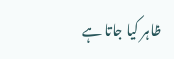ظاہر کیا جاتا ہے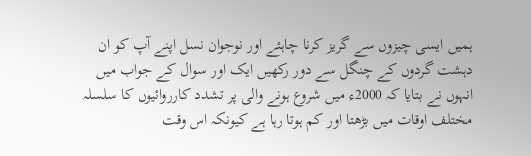ہمیں ایسی چیزوں سے گریز کرنا چاہئے اور نوجوان نسل اپنے آپ کو ان دہشت گردوں کے چنگل سے دور رکھیں ایک اور سوال کے جواب میں انہوں نے بتایا کہ 2000ء میں شروع ہونے والی پر تشدد کارروائیوں کا سلسلہ مختلف اوقات میں بڑھتا اور کم ہوتا رہا ہے کیونکہ اس وقت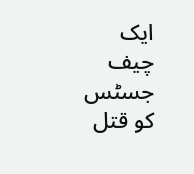ایک چیف جسٹس کو قتل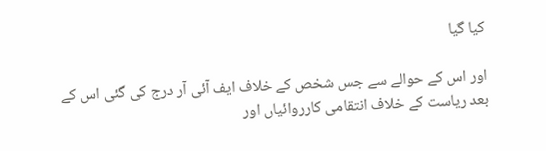کیا گیا

اور اس کے حوالے سے جس شخص کے خلاف ایف آئی آر درج کی گئی اس کے بعد ریاست کے خلاف انتقامی کارروائیاں اور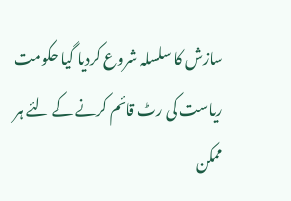سازش کا سلسلہ شروع کردیا گیا حکومت ریاست کی رٹ قائم کرنے کے لئے ہر ممکن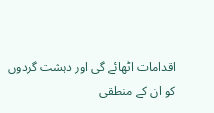اقدامات اٹھائے گی اور دہشت گردوں کو ان کے منطقی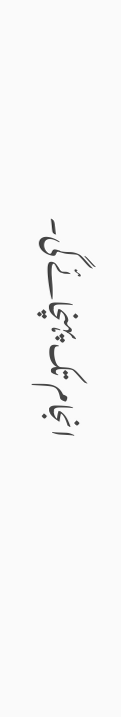انجام تک پہنچائے گی۔